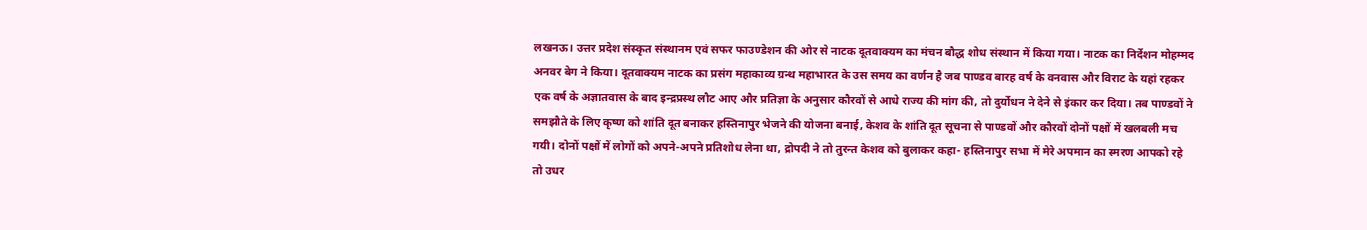लखनऊ। उत्तर प्रदेश संस्कृत संस्थानम एवं सफर फाउण्डेशन की ओर से नाटक दूतवाक्यम का मंचन बौद्ध शोध संस्थान में किया गया। नाटक का निर्देशन मोहम्मद अनवर बेग ने किया। दूतवाक्यम नाटक का प्रसंग महाकाव्य ग्रन्थ महाभारत के उस समय का वर्णन है जब पाण्डव बारह वर्ष के वनवास और विराट के यहां रहकर एक वर्ष के अज्ञातवास के बाद इन्द्रप्रस्थ लौट आए और प्रतिज्ञा के अनुसार कौरवों से आधे राज्य की मांग की, तो दुर्योधन ने देने से इंकार कर दिया। तब पाण्डवों ने समझौते के लिए कृष्ण को शांति दूत बनाकर हस्तिनापुर भेजने की योजना बनाई, केशव के शांति दूत सूचना से पाण्डवों और कौरवों दोनों पक्षों में खलबली मच गयी। दोनों पक्षों में लोगों को अपने-अपने प्रतिशोध लेना था, द्रोपदी ने तो तुरन्त केशव को बुलाकर कहा- हस्तिनापुर सभा में मेरे अपमान का स्मरण आपको रहे तो उधर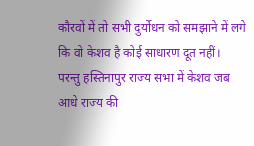कौरवों में तो सभी दुर्योधन को समझाने में लगे कि वो केशव है कोई साधारण दूत नहीं।
परन्तु हस्तिनापुर राज्य सभा में केशव जब आधे राज्य की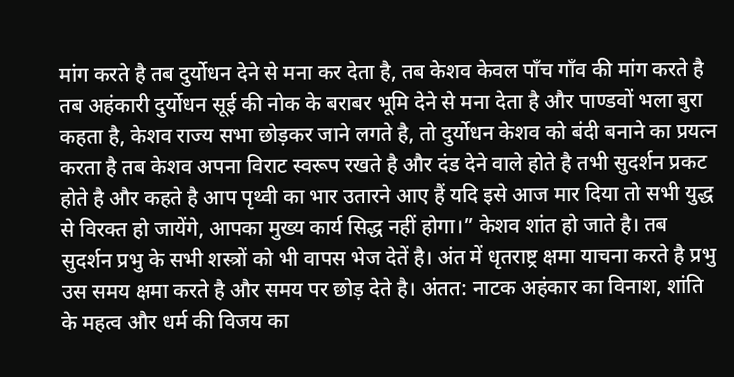मांग करते है तब दुर्योधन देने से मना कर देता है, तब केशव केवल पाँच गाँव की मांग करते है तब अहंकारी दुर्योधन सूई की नोक के बराबर भूमि देने से मना देता है और पाण्डवों भला बुरा कहता है, केशव राज्य सभा छोड़कर जाने लगते है, तो दुर्योधन केशव को बंदी बनाने का प्रयत्न करता है तब केशव अपना विराट स्वरूप रखते है और दंड देने वाले होते है तभी सुदर्शन प्रकट होते है और कहते है आप पृथ्वी का भार उतारने आए हैं यदि इसे आज मार दिया तो सभी युद्ध से विरक्त हो जायेंगे, आपका मुख्य कार्य सिद्ध नहीं होगा।” केशव शांत हो जाते है। तब सुदर्शन प्रभु के सभी शस्त्रों को भी वापस भेज देतें है। अंत में धृतराष्ट्र क्षमा याचना करते है प्रभु उस समय क्षमा करते है और समय पर छोड़ देते है। अंतत: नाटक अहंकार का विनाश, शांति के महत्व और धर्म की विजय का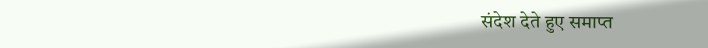संदेश देते हुए समाप्त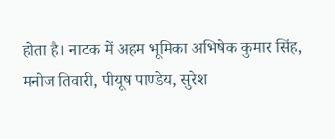होता है। नाटक में अहम भूमिका अभिषेक कुमार सिंह, मनोज तिवारी, पीयूष पाण्डेय, सुरेश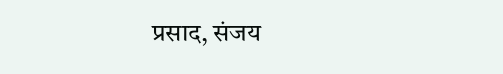प्रसाद, संजय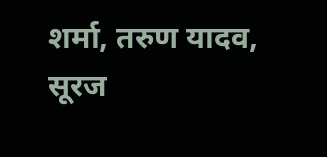शर्मा, तरुण यादव, सूरज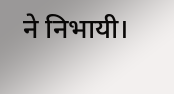ने निभायी।